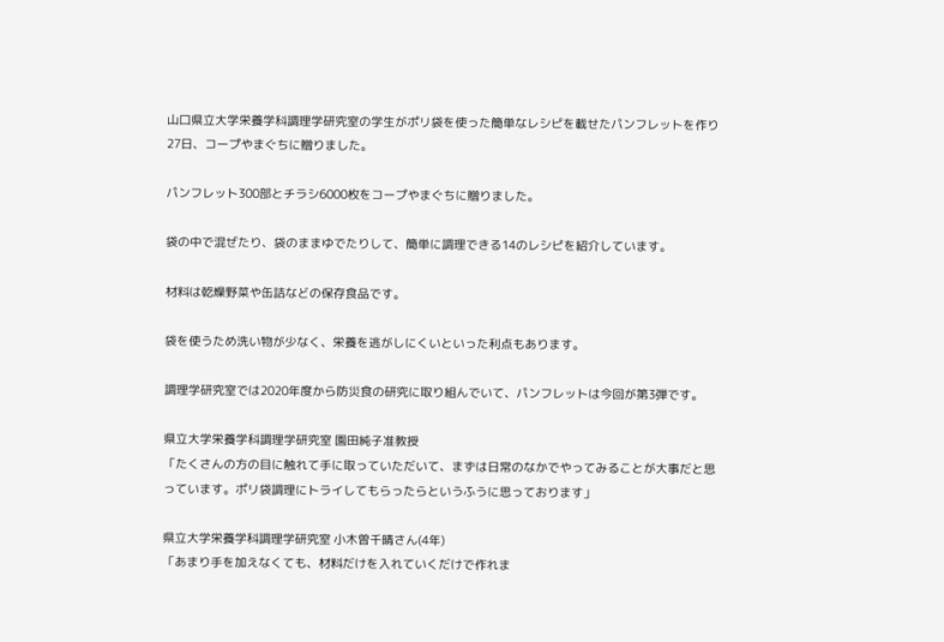山口県立大学栄養学科調理学研究室の学生がポリ袋を使った簡単なレシピを載せたパンフレットを作り27日、コープやまぐちに贈りました。

パンフレット300部とチラシ6000枚をコープやまぐちに贈りました。

袋の中で混ぜたり、袋のままゆでたりして、簡単に調理できる14のレシピを紹介しています。

材料は乾燥野菜や缶詰などの保存食品です。

袋を使うため洗い物が少なく、栄養を逃がしにくいといった利点もあります。

調理学研究室では2020年度から防災食の研究に取り組んでいて、パンフレットは今回が第3弾です。

県立大学栄養学科調理学研究室 園田純子准教授
「たくさんの方の目に触れて手に取っていただいて、まずは日常のなかでやってみることが大事だと思っています。ポリ袋調理にトライしてもらったらというふうに思っております」

県立大学栄養学科調理学研究室 小木曽千晴さん(4年)
「あまり手を加えなくても、材料だけを入れていくだけで作れま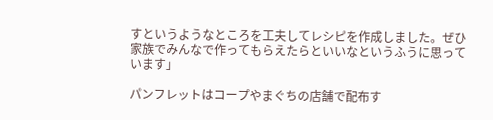すというようなところを工夫してレシピを作成しました。ぜひ家族でみんなで作ってもらえたらといいなというふうに思っています」

パンフレットはコープやまぐちの店舗で配布す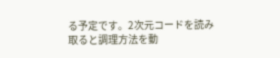る予定です。2次元コードを読み取ると調理方法を動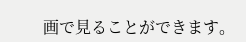画で見ることができます。